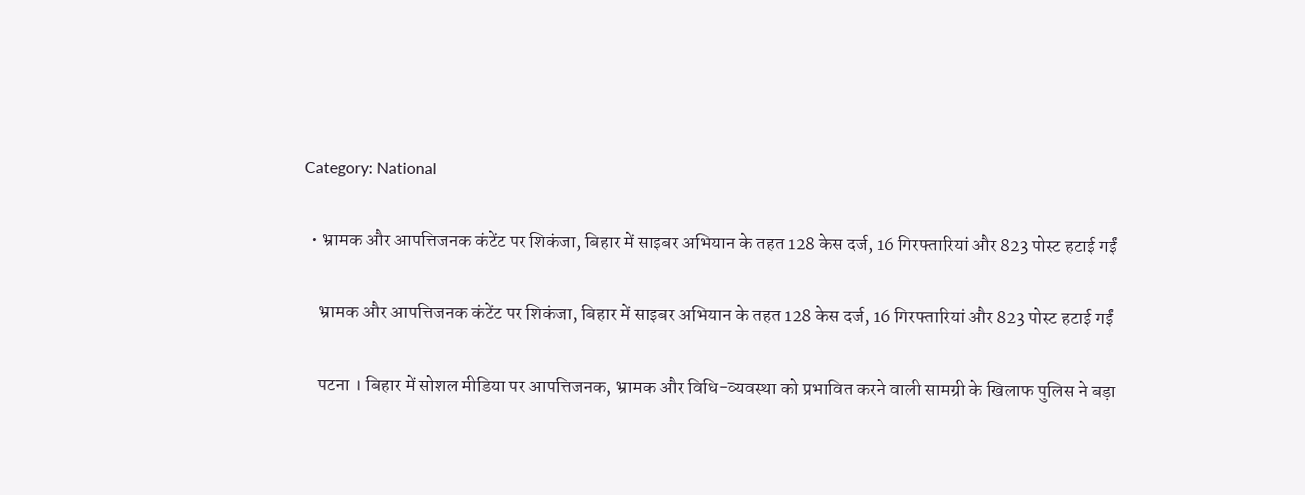Category: National

  • भ्रामक और आपत्तिजनक कंटेंट पर शिकंजा, बिहार में साइबर अभियान के तहत 128 केस दर्ज, 16 गिरफ्तारियां और 823 पोस्ट हटाई गईं

    भ्रामक और आपत्तिजनक कंटेंट पर शिकंजा, बिहार में साइबर अभियान के तहत 128 केस दर्ज, 16 गिरफ्तारियां और 823 पोस्ट हटाई गईं

    पटना । बिहार में सोशल मीडिया पर आपत्तिजनक, भ्रामक और विधि-व्यवस्था को प्रभावित करने वाली सामग्री के खिलाफ पुलिस ने बड़ा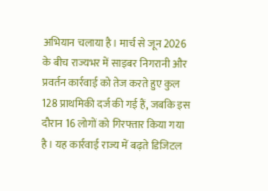अभियान चलाया है। मार्च से जून 2026 के बीच राज्यभर में साइबर निगरानी और प्रवर्तन कार्रवाई को तेज करते हुए कुल 128 प्राथमिकी दर्ज की गई हैं, जबकि इस दौरान 16 लोगों को गिरफ्तार किया गया है। यह कार्रवाई राज्य में बढ़ते डिजिटल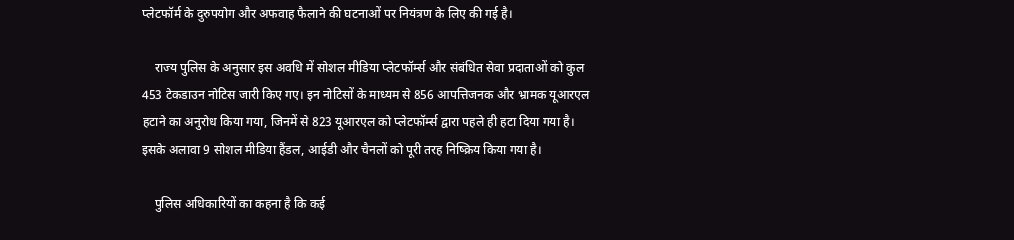प्लेटफॉर्म के दुरुपयोग और अफवाह फैलाने की घटनाओं पर नियंत्रण के लिए की गई है।

    राज्य पुलिस के अनुसार इस अवधि में सोशल मीडिया प्लेटफॉर्म्स और संबंधित सेवा प्रदाताओं को कुल 453 टेकडाउन नोटिस जारी किए गए। इन नोटिसों के माध्यम से 856 आपत्तिजनक और भ्रामक यूआरएल हटाने का अनुरोध किया गया, जिनमें से 823 यूआरएल को प्लेटफॉर्म्स द्वारा पहले ही हटा दिया गया है। इसके अलावा 9 सोशल मीडिया हैंडल, आईडी और चैनलों को पूरी तरह निष्क्रिय किया गया है।

    पुलिस अधिकारियों का कहना है कि कई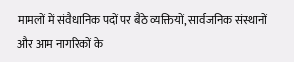मामलों में संवैधानिक पदों पर बैठे व्यक्तियों, सार्वजनिक संस्थानों और आम नागरिकों के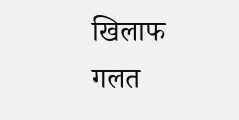खिलाफ गलत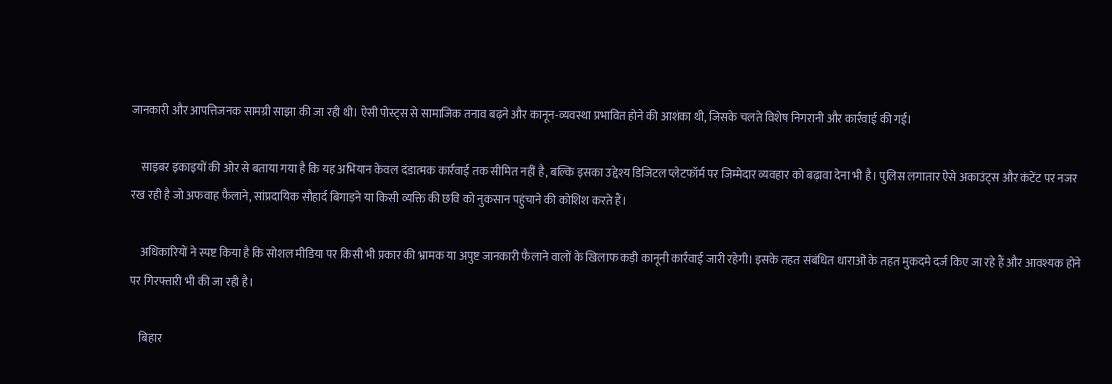जानकारी और आपत्तिजनक सामग्री साझा की जा रही थी। ऐसी पोस्ट्स से सामाजिक तनाव बढ़ने और कानून-व्यवस्था प्रभावित होने की आशंका थी, जिसके चलते विशेष निगरानी और कार्रवाई की गई।

    साइबर इकाइयों की ओर से बताया गया है कि यह अभियान केवल दंडात्मक कार्रवाई तक सीमित नहीं है, बल्कि इसका उद्देश्य डिजिटल प्लेटफॉर्म पर जिम्मेदार व्यवहार को बढ़ावा देना भी है। पुलिस लगातार ऐसे अकाउंट्स और कंटेंट पर नजर रख रही है जो अफवाह फैलाने, सांप्रदायिक सौहार्द बिगाड़ने या किसी व्यक्ति की छवि को नुकसान पहुंचाने की कोशिश करते हैं।

    अधिकारियों ने स्पष्ट किया है कि सोशल मीडिया पर किसी भी प्रकार की भ्रामक या अपुष्ट जानकारी फैलाने वालों के खिलाफ कड़ी कानूनी कार्रवाई जारी रहेगी। इसके तहत संबंधित धाराओं के तहत मुकदमे दर्ज किए जा रहे हैं और आवश्यक होने पर गिरफ्तारी भी की जा रही है।

    बिहार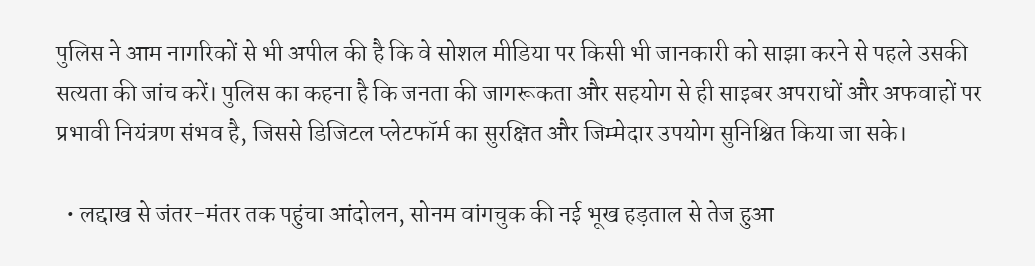पुलिस ने आम नागरिकों से भी अपील की है कि वे सोशल मीडिया पर किसी भी जानकारी को साझा करने से पहले उसकी सत्यता की जांच करें। पुलिस का कहना है कि जनता की जागरूकता और सहयोग से ही साइबर अपराधों और अफवाहों पर प्रभावी नियंत्रण संभव है, जिससे डिजिटल प्लेटफॉर्म का सुरक्षित और जिम्मेदार उपयोग सुनिश्चित किया जा सके।

  • लद्दाख से जंतर-मंतर तक पहुंचा आंदोलन, सोनम वांगचुक की नई भूख हड़ताल से तेज हुआ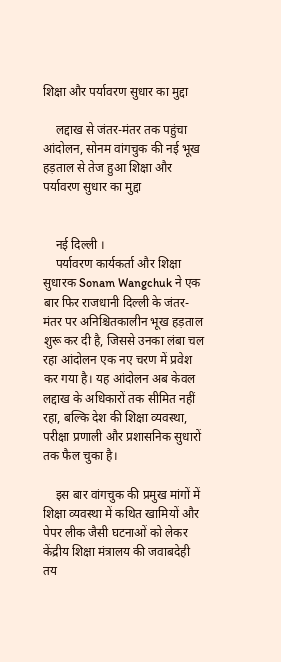शिक्षा और पर्यावरण सुधार का मुद्दा

    लद्दाख से जंतर-मंतर तक पहुंचा आंदोलन, सोनम वांगचुक की नई भूख हड़ताल से तेज हुआ शिक्षा और पर्यावरण सुधार का मुद्दा


    नई दिल्ली ।
    पर्यावरण कार्यकर्ता और शिक्षा सुधारक Sonam Wangchuk ने एक बार फिर राजधानी दिल्ली के जंतर-मंतर पर अनिश्चितकालीन भूख हड़ताल शुरू कर दी है, जिससे उनका लंबा चल रहा आंदोलन एक नए चरण में प्रवेश कर गया है। यह आंदोलन अब केवल लद्दाख के अधिकारों तक सीमित नहीं रहा, बल्कि देश की शिक्षा व्यवस्था, परीक्षा प्रणाली और प्रशासनिक सुधारों तक फैल चुका है।

    इस बार वांगचुक की प्रमुख मांगों में शिक्षा व्यवस्था में कथित खामियों और पेपर लीक जैसी घटनाओं को लेकर केंद्रीय शिक्षा मंत्रालय की जवाबदेही तय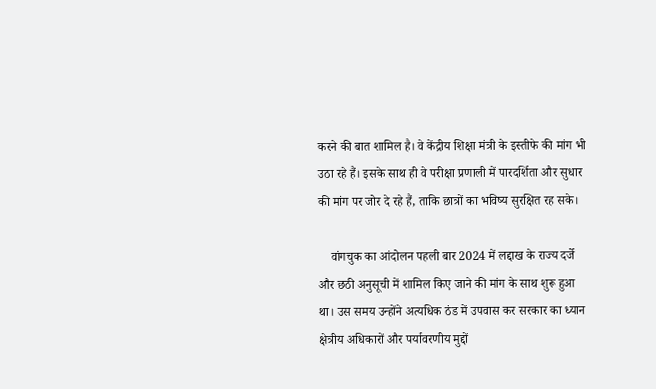करने की बात शामिल है। वे केंद्रीय शिक्षा मंत्री के इस्तीफे की मांग भी उठा रहे हैं। इसके साथ ही वे परीक्षा प्रणाली में पारदर्शिता और सुधार की मांग पर जोर दे रहे हैं, ताकि छात्रों का भविष्य सुरक्षित रह सके।

    वांगचुक का आंदोलन पहली बार 2024 में लद्दाख के राज्य दर्जे और छठी अनुसूची में शामिल किए जाने की मांग के साथ शुरू हुआ था। उस समय उन्होंने अत्यधिक ठंड में उपवास कर सरकार का ध्यान क्षेत्रीय अधिकारों और पर्यावरणीय मुद्दों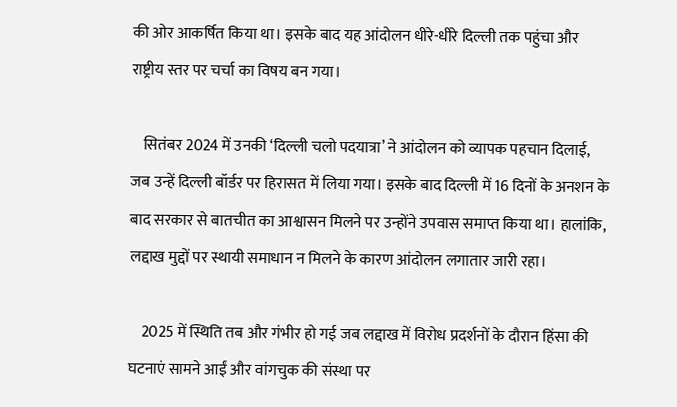की ओर आकर्षित किया था। इसके बाद यह आंदोलन धीरे-धीरे दिल्ली तक पहुंचा और राष्ट्रीय स्तर पर चर्चा का विषय बन गया।

    सितंबर 2024 में उनकी ‘दिल्ली चलो पदयात्रा’ ने आंदोलन को व्यापक पहचान दिलाई, जब उन्हें दिल्ली बॉर्डर पर हिरासत में लिया गया। इसके बाद दिल्ली में 16 दिनों के अनशन के बाद सरकार से बातचीत का आश्वासन मिलने पर उन्होंने उपवास समाप्त किया था। हालांकि, लद्दाख मुद्दों पर स्थायी समाधान न मिलने के कारण आंदोलन लगातार जारी रहा।

    2025 में स्थिति तब और गंभीर हो गई जब लद्दाख में विरोध प्रदर्शनों के दौरान हिंसा की घटनाएं सामने आईं और वांगचुक की संस्था पर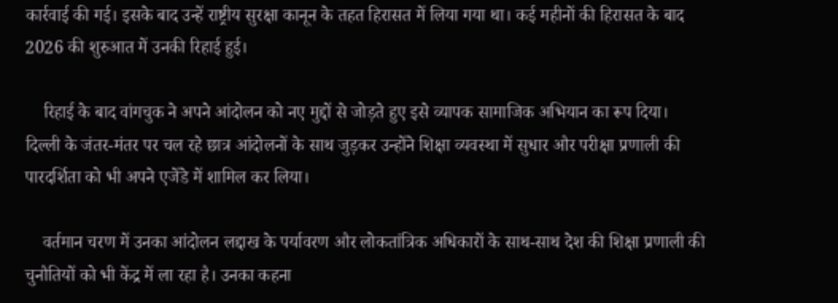कार्रवाई की गई। इसके बाद उन्हें राष्ट्रीय सुरक्षा कानून के तहत हिरासत में लिया गया था। कई महीनों की हिरासत के बाद 2026 की शुरुआत में उनकी रिहाई हुई।

    रिहाई के बाद वांगचुक ने अपने आंदोलन को नए मुद्दों से जोड़ते हुए इसे व्यापक सामाजिक अभियान का रूप दिया। दिल्ली के जंतर-मंतर पर चल रहे छात्र आंदोलनों के साथ जुड़कर उन्होंने शिक्षा व्यवस्था में सुधार और परीक्षा प्रणाली की पारदर्शिता को भी अपने एजेंडे में शामिल कर लिया।

    वर्तमान चरण में उनका आंदोलन लद्दाख के पर्यावरण और लोकतांत्रिक अधिकारों के साथ-साथ देश की शिक्षा प्रणाली की चुनौतियों को भी केंद्र में ला रहा है। उनका कहना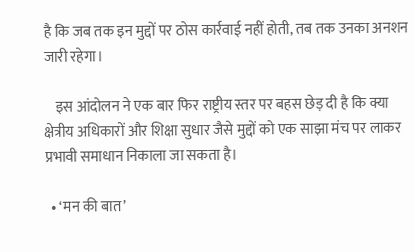है कि जब तक इन मुद्दों पर ठोस कार्रवाई नहीं होती, तब तक उनका अनशन जारी रहेगा।

    इस आंदोलन ने एक बार फिर राष्ट्रीय स्तर पर बहस छेड़ दी है कि क्या क्षेत्रीय अधिकारों और शिक्षा सुधार जैसे मुद्दों को एक साझा मंच पर लाकर प्रभावी समाधान निकाला जा सकता है।

  • ‘मन की बात’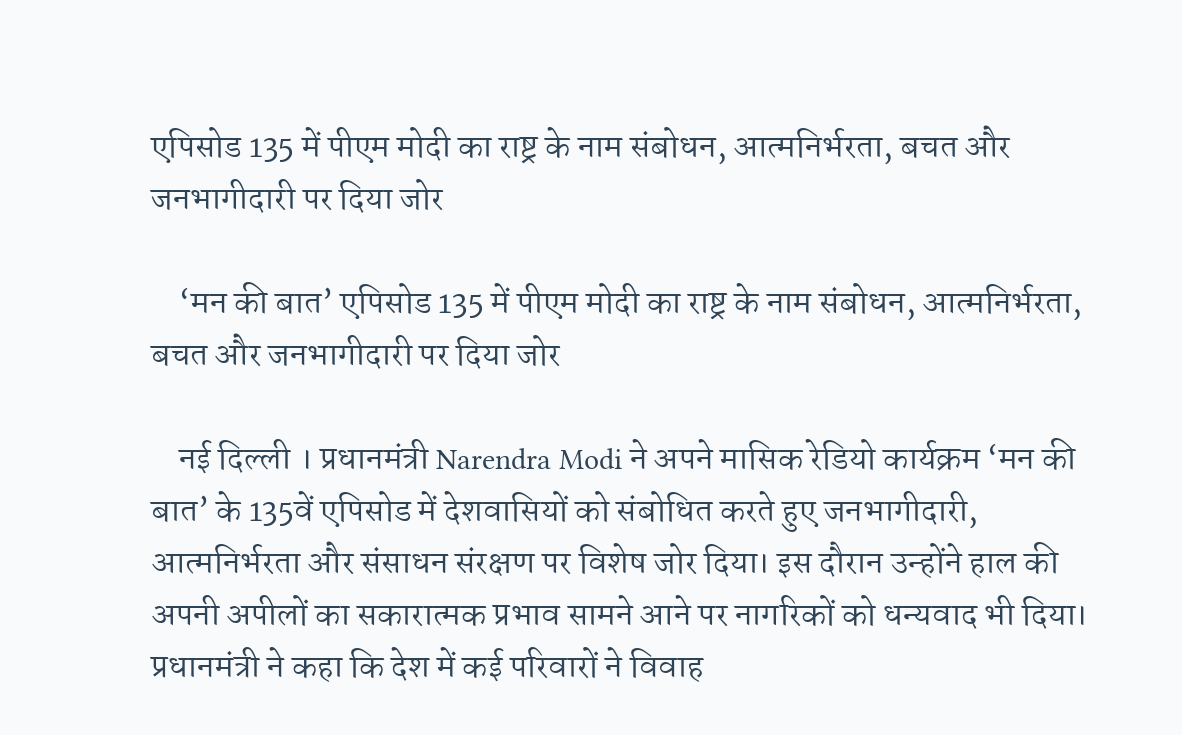एपिसोड 135 में पीएम मोदी का राष्ट्र के नाम संबोधन, आत्मनिर्भरता, बचत और जनभागीदारी पर दिया जोर

    ‘मन की बात’ एपिसोड 135 में पीएम मोदी का राष्ट्र के नाम संबोधन, आत्मनिर्भरता, बचत और जनभागीदारी पर दिया जोर

    नई दिल्ली । प्रधानमंत्री Narendra Modi ने अपने मासिक रेडियो कार्यक्रम ‘मन की बात’ के 135वें एपिसोड में देशवासियों को संबोधित करते हुए जनभागीदारी, आत्मनिर्भरता और संसाधन संरक्षण पर विशेष जोर दिया। इस दौरान उन्होंने हाल की अपनी अपीलों का सकारात्मक प्रभाव सामने आने पर नागरिकों को धन्यवाद भी दिया। प्रधानमंत्री ने कहा कि देश में कई परिवारों ने विवाह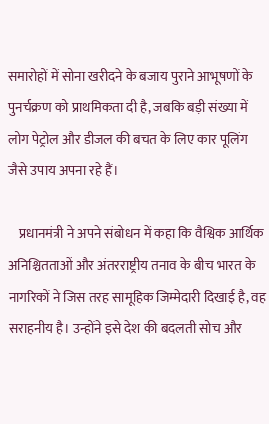समारोहों में सोना खरीदने के बजाय पुराने आभूषणों के पुनर्चक्रण को प्राथमिकता दी है, जबकि बड़ी संख्या में लोग पेट्रोल और डीजल की बचत के लिए कार पूलिंग जैसे उपाय अपना रहे हैं।

    प्रधानमंत्री ने अपने संबोधन में कहा कि वैश्विक आर्थिक अनिश्चितताओं और अंतरराष्ट्रीय तनाव के बीच भारत के नागरिकों ने जिस तरह सामूहिक जिम्मेदारी दिखाई है, वह सराहनीय है। उन्होंने इसे देश की बदलती सोच और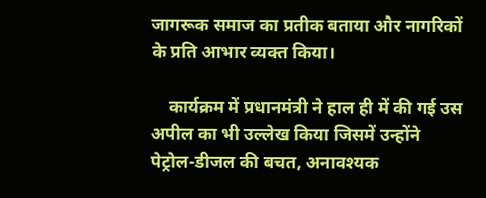जागरूक समाज का प्रतीक बताया और नागरिकों के प्रति आभार व्यक्त किया।

    कार्यक्रम में प्रधानमंत्री ने हाल ही में की गई उस अपील का भी उल्लेख किया जिसमें उन्होंने पेट्रोल-डीजल की बचत, अनावश्यक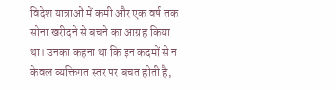विदेश यात्राओं में कमी और एक वर्ष तक सोना खरीदने से बचने का आग्रह किया था। उनका कहना था कि इन कदमों से न केवल व्यक्तिगत स्तर पर बचत होती है,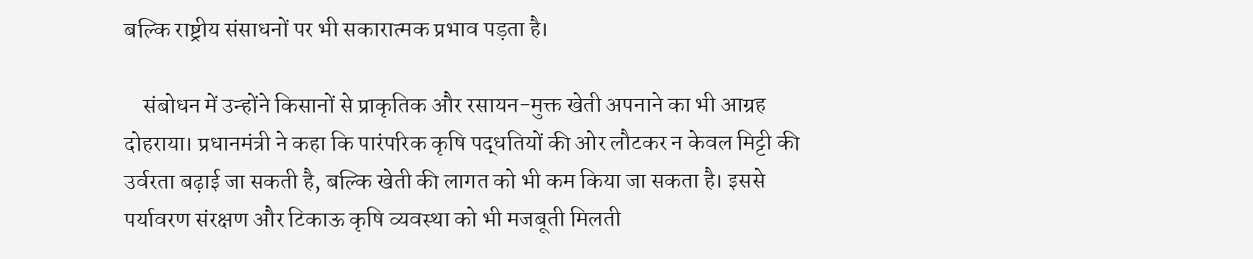बल्कि राष्ट्रीय संसाधनों पर भी सकारात्मक प्रभाव पड़ता है।

    संबोधन में उन्होंने किसानों से प्राकृतिक और रसायन-मुक्त खेती अपनाने का भी आग्रह दोहराया। प्रधानमंत्री ने कहा कि पारंपरिक कृषि पद्धतियों की ओर लौटकर न केवल मिट्टी की उर्वरता बढ़ाई जा सकती है, बल्कि खेती की लागत को भी कम किया जा सकता है। इससे पर्यावरण संरक्षण और टिकाऊ कृषि व्यवस्था को भी मजबूती मिलती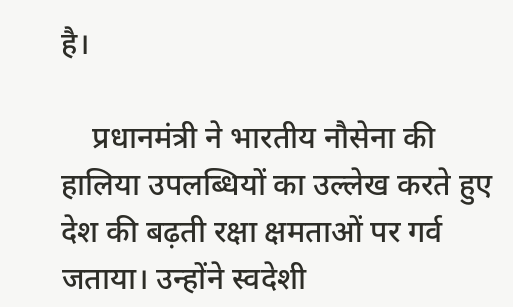है।

    प्रधानमंत्री ने भारतीय नौसेना की हालिया उपलब्धियों का उल्लेख करते हुए देश की बढ़ती रक्षा क्षमताओं पर गर्व जताया। उन्होंने स्वदेशी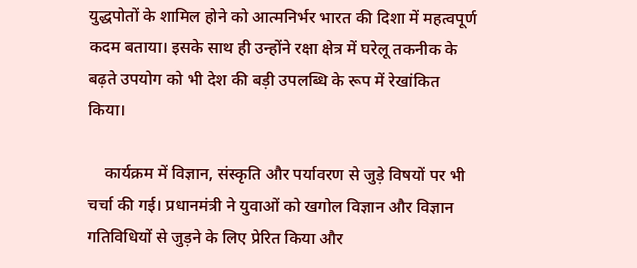युद्धपोतों के शामिल होने को आत्मनिर्भर भारत की दिशा में महत्वपूर्ण कदम बताया। इसके साथ ही उन्होंने रक्षा क्षेत्र में घरेलू तकनीक के बढ़ते उपयोग को भी देश की बड़ी उपलब्धि के रूप में रेखांकित किया।

    कार्यक्रम में विज्ञान, संस्कृति और पर्यावरण से जुड़े विषयों पर भी चर्चा की गई। प्रधानमंत्री ने युवाओं को खगोल विज्ञान और विज्ञान गतिविधियों से जुड़ने के लिए प्रेरित किया और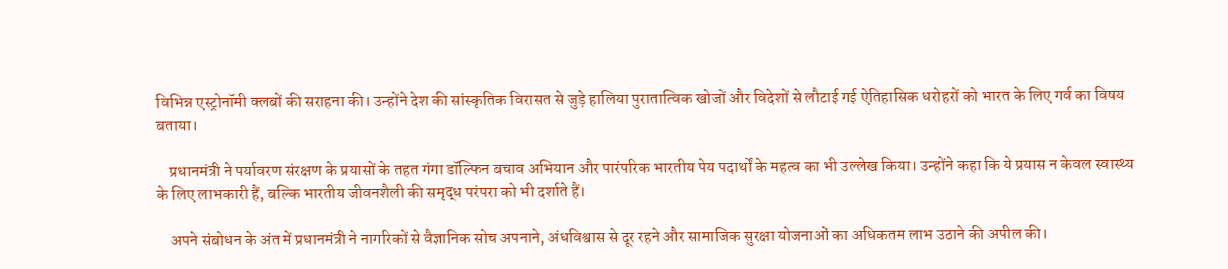विभिन्न एस्ट्रोनॉमी क्लबों की सराहना की। उन्होंने देश की सांस्कृतिक विरासत से जुड़े हालिया पुरातात्विक खोजों और विदेशों से लौटाई गई ऐतिहासिक धरोहरों को भारत के लिए गर्व का विषय बताया।

    प्रधानमंत्री ने पर्यावरण संरक्षण के प्रयासों के तहत गंगा डॉल्फिन बचाव अभियान और पारंपरिक भारतीय पेय पदार्थों के महत्व का भी उल्लेख किया। उन्होंने कहा कि ये प्रयास न केवल स्वास्थ्य के लिए लाभकारी हैं, बल्कि भारतीय जीवनशैली की समृद्ध परंपरा को भी दर्शाते हैं।

    अपने संबोधन के अंत में प्रधानमंत्री ने नागरिकों से वैज्ञानिक सोच अपनाने, अंधविश्वास से दूर रहने और सामाजिक सुरक्षा योजनाओं का अधिकतम लाभ उठाने की अपील की।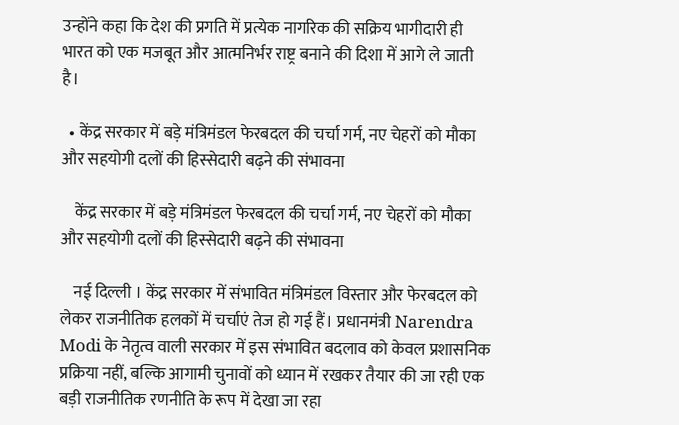उन्होंने कहा कि देश की प्रगति में प्रत्येक नागरिक की सक्रिय भागीदारी ही भारत को एक मजबूत और आत्मनिर्भर राष्ट्र बनाने की दिशा में आगे ले जाती है।

  • केंद्र सरकार में बड़े मंत्रिमंडल फेरबदल की चर्चा गर्म, नए चेहरों को मौका और सहयोगी दलों की हिस्सेदारी बढ़ने की संभावना

    केंद्र सरकार में बड़े मंत्रिमंडल फेरबदल की चर्चा गर्म, नए चेहरों को मौका और सहयोगी दलों की हिस्सेदारी बढ़ने की संभावना

    नई दिल्ली । केंद्र सरकार में संभावित मंत्रिमंडल विस्तार और फेरबदल को लेकर राजनीतिक हलकों में चर्चाएं तेज हो गई हैं। प्रधानमंत्री Narendra Modi के नेतृत्व वाली सरकार में इस संभावित बदलाव को केवल प्रशासनिक प्रक्रिया नहीं, बल्कि आगामी चुनावों को ध्यान में रखकर तैयार की जा रही एक बड़ी राजनीतिक रणनीति के रूप में देखा जा रहा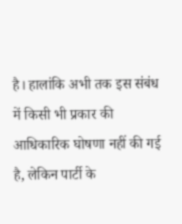है। हालांकि अभी तक इस संबंध में किसी भी प्रकार की आधिकारिक घोषणा नहीं की गई है, लेकिन पार्टी के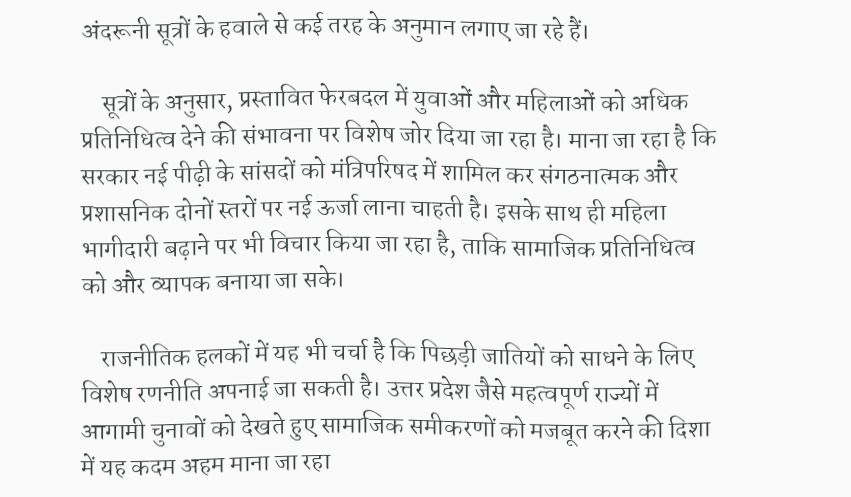अंदरूनी सूत्रों के हवाले से कई तरह के अनुमान लगाए जा रहे हैं।

    सूत्रों के अनुसार, प्रस्तावित फेरबदल में युवाओं और महिलाओं को अधिक प्रतिनिधित्व देने की संभावना पर विशेष जोर दिया जा रहा है। माना जा रहा है कि सरकार नई पीढ़ी के सांसदों को मंत्रिपरिषद में शामिल कर संगठनात्मक और प्रशासनिक दोनों स्तरों पर नई ऊर्जा लाना चाहती है। इसके साथ ही महिला भागीदारी बढ़ाने पर भी विचार किया जा रहा है, ताकि सामाजिक प्रतिनिधित्व को और व्यापक बनाया जा सके।

    राजनीतिक हलकों में यह भी चर्चा है कि पिछड़ी जातियों को साधने के लिए विशेष रणनीति अपनाई जा सकती है। उत्तर प्रदेश जैसे महत्वपूर्ण राज्यों में आगामी चुनावों को देखते हुए सामाजिक समीकरणों को मजबूत करने की दिशा में यह कदम अहम माना जा रहा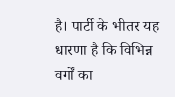है। पार्टी के भीतर यह धारणा है कि विभिन्न वर्गों का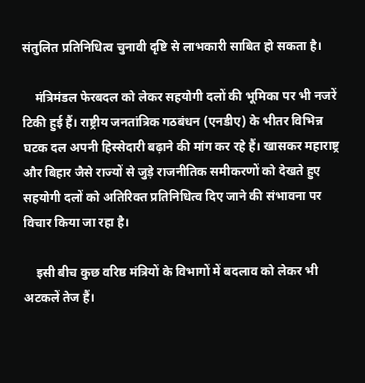संतुलित प्रतिनिधित्व चुनावी दृष्टि से लाभकारी साबित हो सकता है।

    मंत्रिमंडल फेरबदल को लेकर सहयोगी दलों की भूमिका पर भी नजरें टिकी हुई हैं। राष्ट्रीय जनतांत्रिक गठबंधन (एनडीए) के भीतर विभिन्न घटक दल अपनी हिस्सेदारी बढ़ाने की मांग कर रहे हैं। खासकर महाराष्ट्र और बिहार जैसे राज्यों से जुड़े राजनीतिक समीकरणों को देखते हुए सहयोगी दलों को अतिरिक्त प्रतिनिधित्व दिए जाने की संभावना पर विचार किया जा रहा है।

    इसी बीच कुछ वरिष्ठ मंत्रियों के विभागों में बदलाव को लेकर भी अटकलें तेज हैं।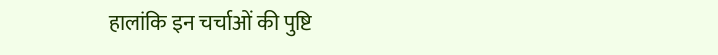हालांकि इन चर्चाओं की पुष्टि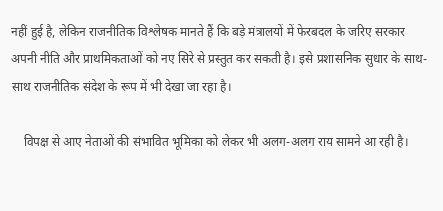नहीं हुई है, लेकिन राजनीतिक विश्लेषक मानते हैं कि बड़े मंत्रालयों में फेरबदल के जरिए सरकार अपनी नीति और प्राथमिकताओं को नए सिरे से प्रस्तुत कर सकती है। इसे प्रशासनिक सुधार के साथ-साथ राजनीतिक संदेश के रूप में भी देखा जा रहा है।

    विपक्ष से आए नेताओं की संभावित भूमिका को लेकर भी अलग-अलग राय सामने आ रही है।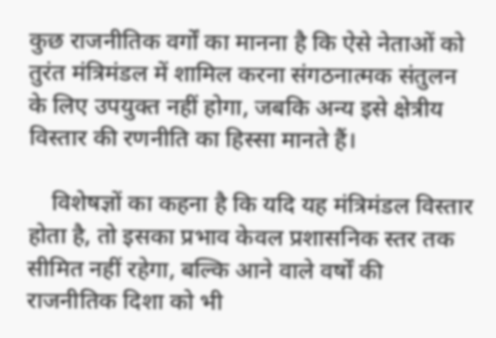कुछ राजनीतिक वर्गों का मानना है कि ऐसे नेताओं को तुरंत मंत्रिमंडल में शामिल करना संगठनात्मक संतुलन के लिए उपयुक्त नहीं होगा, जबकि अन्य इसे क्षेत्रीय विस्तार की रणनीति का हिस्सा मानते हैं।

    विशेषज्ञों का कहना है कि यदि यह मंत्रिमंडल विस्तार होता है, तो इसका प्रभाव केवल प्रशासनिक स्तर तक सीमित नहीं रहेगा, बल्कि आने वाले वर्षों की राजनीतिक दिशा को भी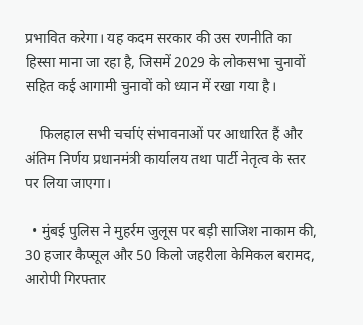प्रभावित करेगा। यह कदम सरकार की उस रणनीति का हिस्सा माना जा रहा है, जिसमें 2029 के लोकसभा चुनावों सहित कई आगामी चुनावों को ध्यान में रखा गया है।

    फिलहाल सभी चर्चाएं संभावनाओं पर आधारित हैं और अंतिम निर्णय प्रधानमंत्री कार्यालय तथा पार्टी नेतृत्व के स्तर पर लिया जाएगा।

  • मुंबई पुलिस ने मुहर्रम जुलूस पर बड़ी साजिश नाकाम की, 30 हजार कैप्सूल और 50 किलो जहरीला केमिकल बरामद, आरोपी गिरफ्तार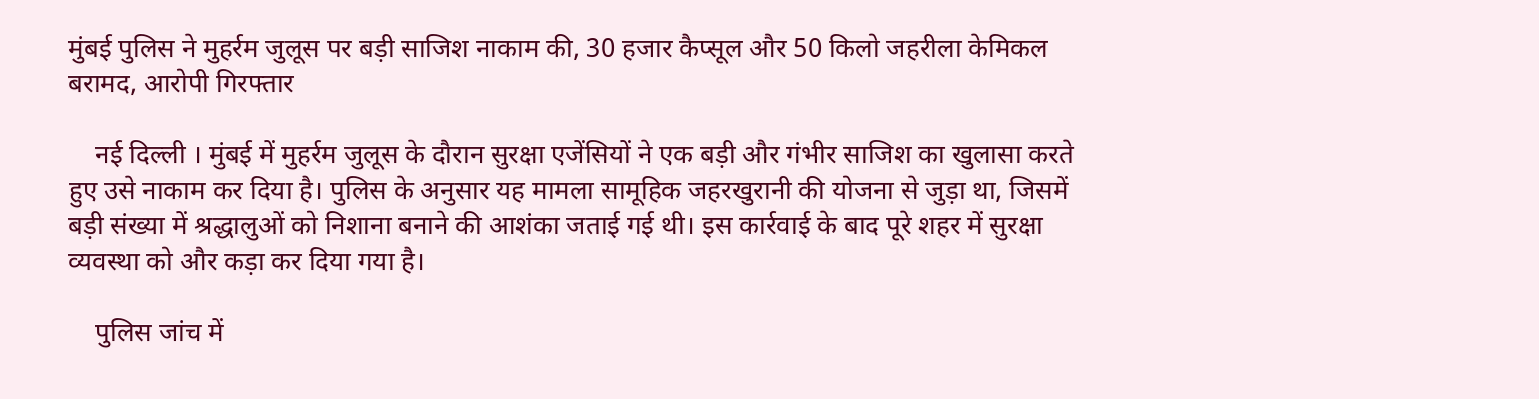मुंबई पुलिस ने मुहर्रम जुलूस पर बड़ी साजिश नाकाम की, 30 हजार कैप्सूल और 50 किलो जहरीला केमिकल बरामद, आरोपी गिरफ्तार

    नई दिल्ली । मुंबई में मुहर्रम जुलूस के दौरान सुरक्षा एजेंसियों ने एक बड़ी और गंभीर साजिश का खुलासा करते हुए उसे नाकाम कर दिया है। पुलिस के अनुसार यह मामला सामूहिक जहरखुरानी की योजना से जुड़ा था, जिसमें बड़ी संख्या में श्रद्धालुओं को निशाना बनाने की आशंका जताई गई थी। इस कार्रवाई के बाद पूरे शहर में सुरक्षा व्यवस्था को और कड़ा कर दिया गया है।

    पुलिस जांच में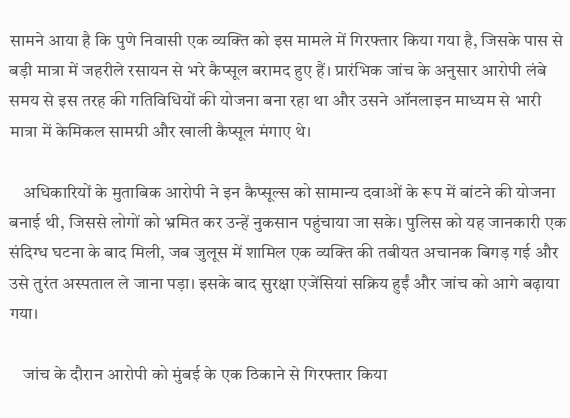सामने आया है कि पुणे निवासी एक व्यक्ति को इस मामले में गिरफ्तार किया गया है, जिसके पास से बड़ी मात्रा में जहरीले रसायन से भरे कैप्सूल बरामद हुए हैं। प्रारंभिक जांच के अनुसार आरोपी लंबे समय से इस तरह की गतिविधियों की योजना बना रहा था और उसने ऑनलाइन माध्यम से भारी मात्रा में केमिकल सामग्री और खाली कैप्सूल मंगाए थे।

    अधिकारियों के मुताबिक आरोपी ने इन कैप्सूल्स को सामान्य दवाओं के रूप में बांटने की योजना बनाई थी, जिससे लोगों को भ्रमित कर उन्हें नुकसान पहुंचाया जा सके। पुलिस को यह जानकारी एक संदिग्ध घटना के बाद मिली, जब जुलूस में शामिल एक व्यक्ति की तबीयत अचानक बिगड़ गई और उसे तुरंत अस्पताल ले जाना पड़ा। इसके बाद सुरक्षा एजेंसियां सक्रिय हुईं और जांच को आगे बढ़ाया गया।

    जांच के दौरान आरोपी को मुंबई के एक ठिकाने से गिरफ्तार किया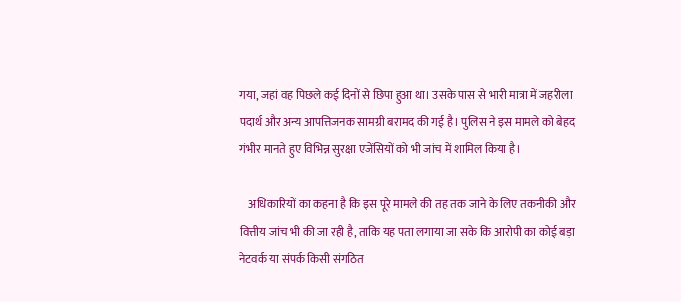गया, जहां वह पिछले कई दिनों से छिपा हुआ था। उसके पास से भारी मात्रा में जहरीला पदार्थ और अन्य आपत्तिजनक सामग्री बरामद की गई है। पुलिस ने इस मामले को बेहद गंभीर मानते हुए विभिन्न सुरक्षा एजेंसियों को भी जांच में शामिल किया है।

    अधिकारियों का कहना है कि इस पूरे मामले की तह तक जाने के लिए तकनीकी और वित्तीय जांच भी की जा रही है, ताकि यह पता लगाया जा सके कि आरोपी का कोई बड़ा नेटवर्क या संपर्क किसी संगठित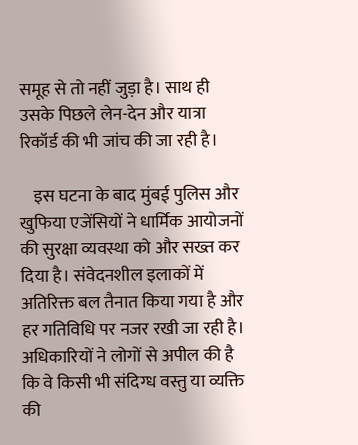समूह से तो नहीं जुड़ा है। साथ ही उसके पिछले लेन-देन और यात्रा रिकॉर्ड की भी जांच की जा रही है।

    इस घटना के बाद मुंबई पुलिस और खुफिया एजेंसियों ने धार्मिक आयोजनों की सुरक्षा व्यवस्था को और सख्त कर दिया है। संवेदनशील इलाकों में अतिरिक्त बल तैनात किया गया है और हर गतिविधि पर नजर रखी जा रही है। अधिकारियों ने लोगों से अपील की है कि वे किसी भी संदिग्ध वस्तु या व्यक्ति की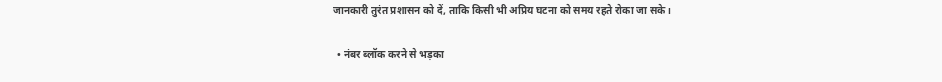जानकारी तुरंत प्रशासन को दें, ताकि किसी भी अप्रिय घटना को समय रहते रोका जा सके।

  • नंबर ब्लॉक करने से भड़का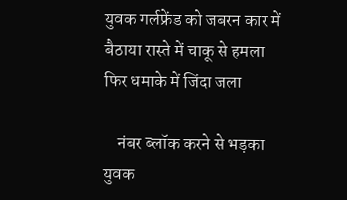युवक गर्लफ्रेंड को जबरन कार में बैठाया रास्ते में चाकू से हमला फिर धमाके में जिंदा जला

    नंबर ब्लॉक करने से भड़का युवक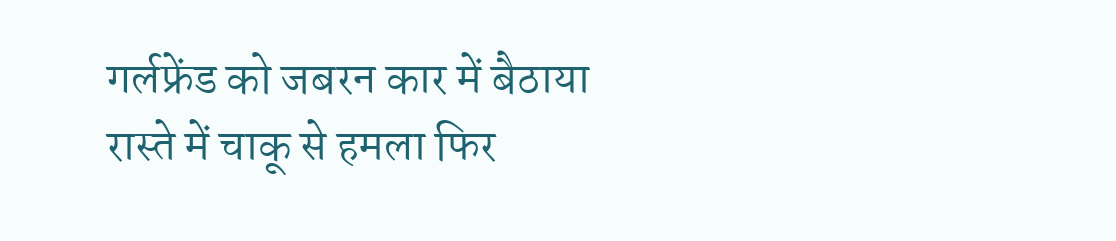गर्लफ्रेंड को जबरन कार में बैठाया रास्ते में चाकू से हमला फिर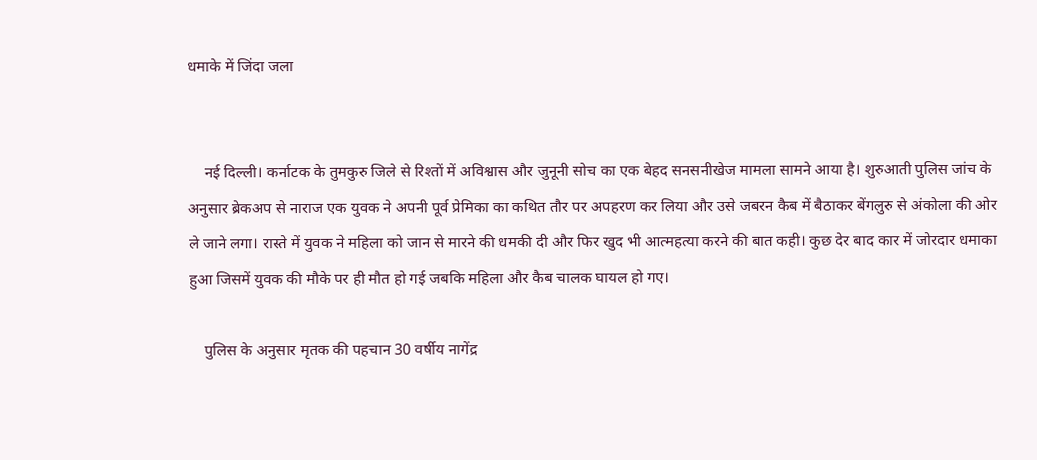धमाके में जिंदा जला


    नई दिल्ली। कर्नाटक के तुमकुरु जिले से रिश्तों में अविश्वास और जुनूनी सोच का एक बेहद सनसनीखेज मामला सामने आया है। शुरुआती पुलिस जांच के अनुसार ब्रेकअप से नाराज एक युवक ने अपनी पूर्व प्रेमिका का कथित तौर पर अपहरण कर लिया और उसे जबरन कैब में बैठाकर बेंगलुरु से अंकोला की ओर ले जाने लगा। रास्ते में युवक ने महिला को जान से मारने की धमकी दी और फिर खुद भी आत्महत्या करने की बात कही। कुछ देर बाद कार में जोरदार धमाका हुआ जिसमें युवक की मौके पर ही मौत हो गई जबकि महिला और कैब चालक घायल हो गए।

    पुलिस के अनुसार मृतक की पहचान 30 वर्षीय नागेंद्र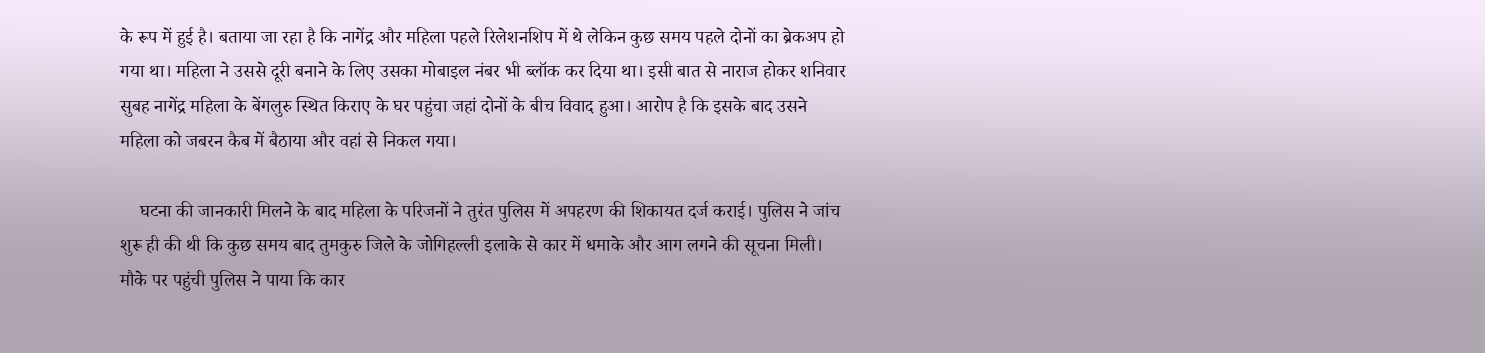के रूप में हुई है। बताया जा रहा है कि नागेंद्र और महिला पहले रिलेशनशिप में थे लेकिन कुछ समय पहले दोनों का ब्रेकअप हो गया था। महिला ने उससे दूरी बनाने के लिए उसका मोबाइल नंबर भी ब्लॉक कर दिया था। इसी बात से नाराज होकर शनिवार सुबह नागेंद्र महिला के बेंगलुरु स्थित किराए के घर पहुंचा जहां दोनों के बीच विवाद हुआ। आरोप है कि इसके बाद उसने महिला को जबरन कैब में बैठाया और वहां से निकल गया।

    घटना की जानकारी मिलने के बाद महिला के परिजनों ने तुरंत पुलिस में अपहरण की शिकायत दर्ज कराई। पुलिस ने जांच शुरू ही की थी कि कुछ समय बाद तुमकुरु जिले के जोगिहल्ली इलाके से कार में धमाके और आग लगने की सूचना मिली। मौके पर पहुंची पुलिस ने पाया कि कार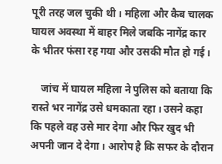पूरी तरह जल चुकी थी। महिला और कैब चालक घायल अवस्था में बाहर मिले जबकि नागेंद्र कार के भीतर फंसा रह गया और उसकी मौत हो गई।

    जांच में घायल महिला ने पुलिस को बताया कि रास्ते भर नागेंद्र उसे धमकाता रहा। उसने कहा कि पहले वह उसे मार देगा और फिर खुद भी अपनी जान दे देगा। आरोप है कि सफर के दौरान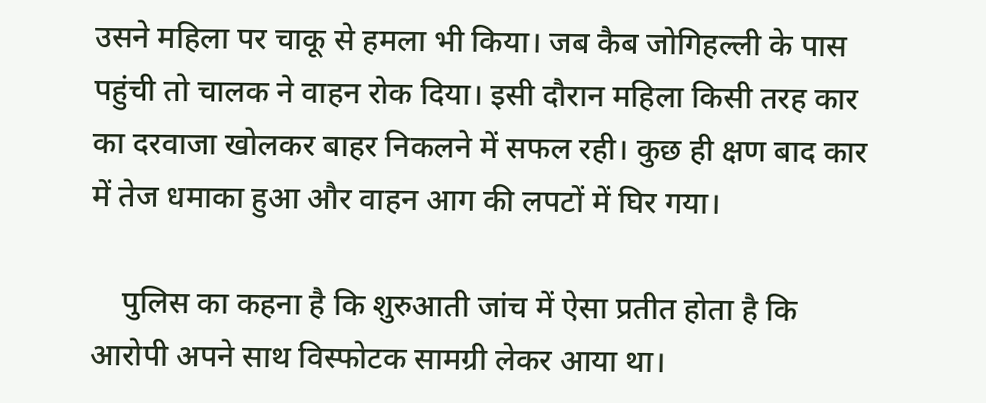उसने महिला पर चाकू से हमला भी किया। जब कैब जोगिहल्ली के पास पहुंची तो चालक ने वाहन रोक दिया। इसी दौरान महिला किसी तरह कार का दरवाजा खोलकर बाहर निकलने में सफल रही। कुछ ही क्षण बाद कार में तेज धमाका हुआ और वाहन आग की लपटों में घिर गया।

    पुलिस का कहना है कि शुरुआती जांच में ऐसा प्रतीत होता है कि आरोपी अपने साथ विस्फोटक सामग्री लेकर आया था।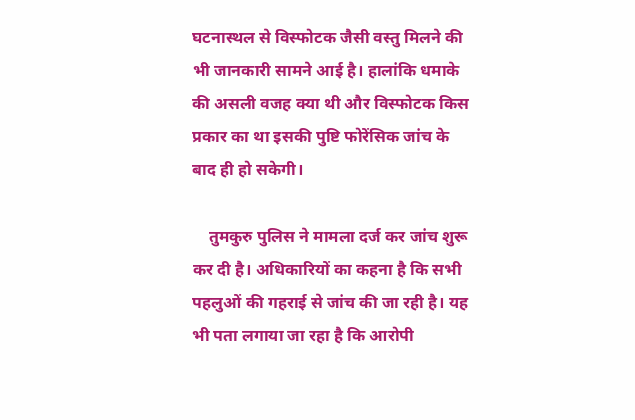घटनास्थल से विस्फोटक जैसी वस्तु मिलने की भी जानकारी सामने आई है। हालांकि धमाके की असली वजह क्या थी और विस्फोटक किस प्रकार का था इसकी पुष्टि फोरेंसिक जांच के बाद ही हो सकेगी।

    तुमकुरु पुलिस ने मामला दर्ज कर जांच शुरू कर दी है। अधिकारियों का कहना है कि सभी पहलुओं की गहराई से जांच की जा रही है। यह भी पता लगाया जा रहा है कि आरोपी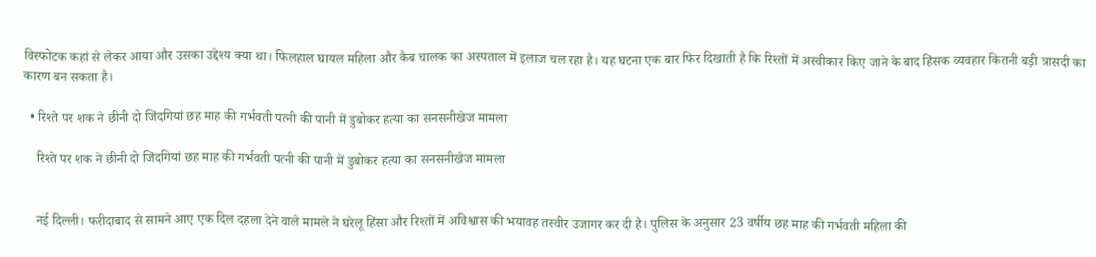विस्फोटक कहां से लेकर आया और उसका उद्देश्य क्या था। फिलहाल घायल महिला और कैब चालक का अस्पताल में इलाज चल रहा है। यह घटना एक बार फिर दिखाती है कि रिश्तों में अस्वीकार किए जाने के बाद हिंसक व्यवहार कितनी बड़ी त्रासदी का कारण बन सकता है।

  • रिश्ते पर शक ने छीनी दो जिंदगियां छह माह की गर्भवती पत्नी की पानी में डुबोकर हत्या का सनसनीखेज मामला

    रिश्ते पर शक ने छीनी दो जिंदगियां छह माह की गर्भवती पत्नी की पानी में डुबोकर हत्या का सनसनीखेज मामला


    नई दिल्ली। फरीदाबाद से सामने आए एक दिल दहला देने वाले मामले ने घरेलू हिंसा और रिश्तों में अविश्वास की भयावह तस्वीर उजागर कर दी है। पुलिस के अनुसार 23 वर्षीय छह माह की गर्भवती महिला की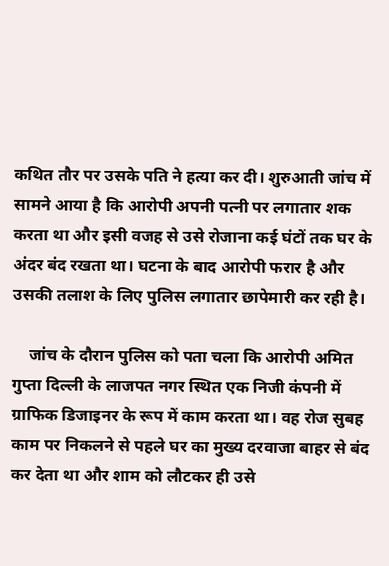कथित तौर पर उसके पति ने हत्या कर दी। शुरुआती जांच में सामने आया है कि आरोपी अपनी पत्नी पर लगातार शक करता था और इसी वजह से उसे रोजाना कई घंटों तक घर के अंदर बंद रखता था। घटना के बाद आरोपी फरार है और उसकी तलाश के लिए पुलिस लगातार छापेमारी कर रही है।

    जांच के दौरान पुलिस को पता चला कि आरोपी अमित गुप्ता दिल्ली के लाजपत नगर स्थित एक निजी कंपनी में ग्राफिक डिजाइनर के रूप में काम करता था। वह रोज सुबह काम पर निकलने से पहले घर का मुख्य दरवाजा बाहर से बंद कर देता था और शाम को लौटकर ही उसे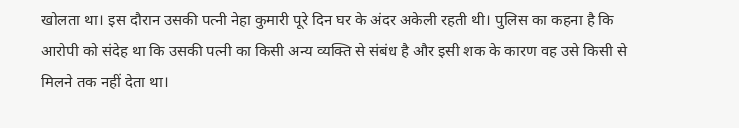खोलता था। इस दौरान उसकी पत्नी नेहा कुमारी पूरे दिन घर के अंदर अकेली रहती थी। पुलिस का कहना है कि आरोपी को संदेह था कि उसकी पत्नी का किसी अन्य व्यक्ति से संबंध है और इसी शक के कारण वह उसे किसी से मिलने तक नहीं देता था।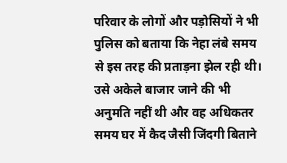परिवार के लोगों और पड़ोसियों ने भी पुलिस को बताया कि नेहा लंबे समय से इस तरह की प्रताड़ना झेल रही थी। उसे अकेले बाजार जाने की भी अनुमति नहीं थी और वह अधिकतर समय घर में कैद जैसी जिंदगी बिताने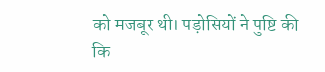को मजबूर थी। पड़ोसियों ने पुष्टि की कि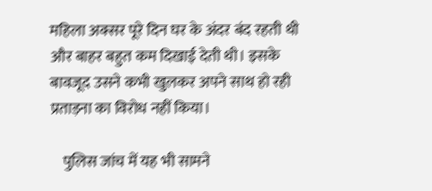महिला अक्सर पूरे दिन घर के अंदर बंद रहती थी और बाहर बहुत कम दिखाई देती थी। इसके बावजूद उसने कभी खुलकर अपने साथ हो रही प्रताड़ना का विरोध नहीं किया।

    पुलिस जांच में यह भी सामने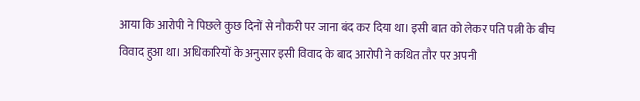आया कि आरोपी ने पिछले कुछ दिनों से नौकरी पर जाना बंद कर दिया था। इसी बात को लेकर पति पत्नी के बीच विवाद हुआ था। अधिकारियों के अनुसार इसी विवाद के बाद आरोपी ने कथित तौर पर अपनी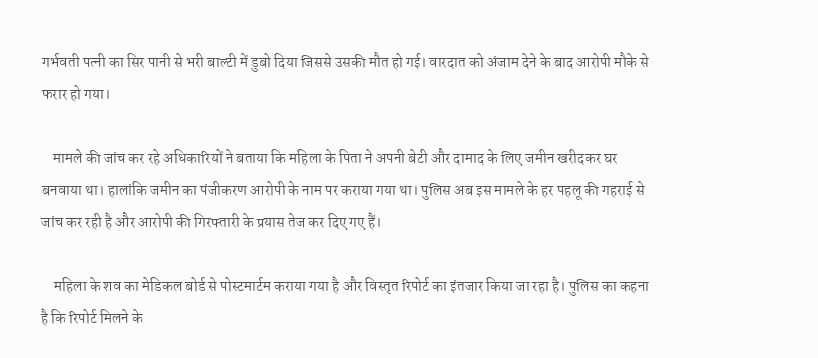गर्भवती पत्नी का सिर पानी से भरी बाल्टी में डुबो दिया जिससे उसकी मौत हो गई। वारदात को अंजाम देने के बाद आरोपी मौके से फरार हो गया।

    मामले की जांच कर रहे अधिकारियों ने बताया कि महिला के पिता ने अपनी बेटी और दामाद के लिए जमीन खरीदकर घर बनवाया था। हालांकि जमीन का पंजीकरण आरोपी के नाम पर कराया गया था। पुलिस अब इस मामले के हर पहलू की गहराई से जांच कर रही है और आरोपी की गिरफ्तारी के प्रयास तेज कर दिए गए हैं।

    महिला के शव का मेडिकल बोर्ड से पोस्टमार्टम कराया गया है और विस्तृत रिपोर्ट का इंतजार किया जा रहा है। पुलिस का कहना है कि रिपोर्ट मिलने के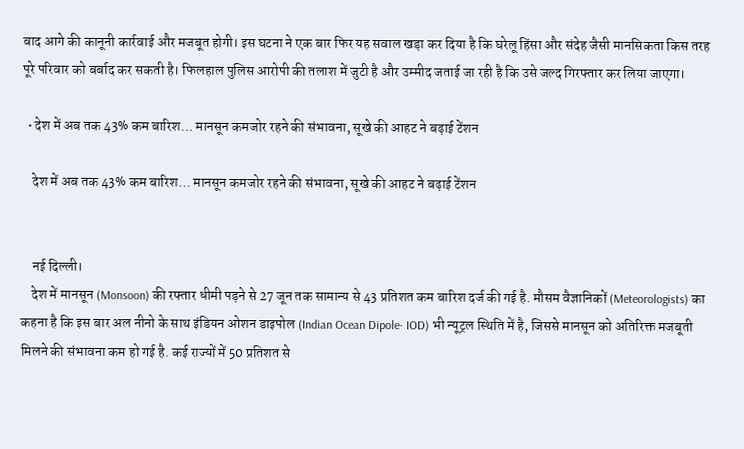बाद आगे की कानूनी कार्रवाई और मजबूत होगी। इस घटना ने एक बार फिर यह सवाल खड़ा कर दिया है कि घरेलू हिंसा और संदेह जैसी मानसिकता किस तरह पूरे परिवार को बर्बाद कर सकती है। फिलहाल पुलिस आरोपी की तलाश में जुटी है और उम्मीद जताई जा रही है कि उसे जल्द गिरफ्तार कर लिया जाएगा।

  • देश में अब तक 43% कम बारिश… मानसून कमजोर रहने की संभावना, सूखे की आहट ने बढ़ाई टेंशन

    देश में अब तक 43% कम बारिश… मानसून कमजोर रहने की संभावना, सूखे की आहट ने बढ़ाई टेंशन


    नई दिल्ली।
    देश में मानसून (Monsoon) की रफ्तार धीमी पड़ने से 27 जून तक सामान्य से 43 प्रतिशत कम बारिश दर्ज की गई है. मौसम वैज्ञानिकों (Meteorologists) का कहना है कि इस बार अल नीनो के साथ इंडियन ओशन डाइपोल (Indian Ocean Dipole- IOD) भी न्यूट्रल स्थिति में है, जिससे मानसून को अतिरिक्त मजबूती मिलने की संभावना कम हो गई है. कई राज्यों में 50 प्रतिशत से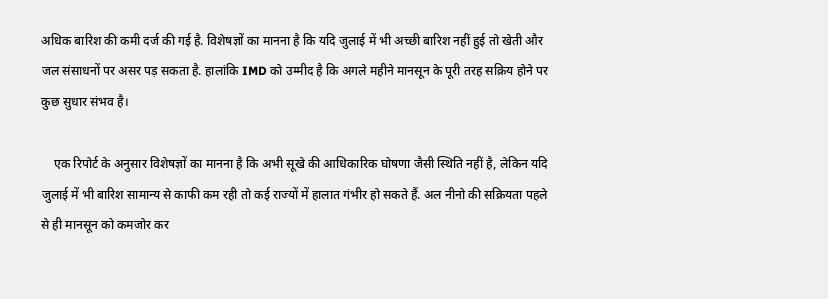अधिक बारिश की कमी दर्ज की गई है. विशेषज्ञों का मानना है कि यदि जुलाई में भी अच्छी बारिश नहीं हुई तो खेती और जल संसाधनों पर असर पड़ सकता है. हालांकि IMD को उम्मीद है कि अगले महीने मानसून के पूरी तरह सक्रिय होने पर कुछ सुधार संभव है।

    एक रिपोर्ट के अनुसार विशेषज्ञों का मानना है कि अभी सूखे की आधिकारिक घोषणा जैसी स्थिति नहीं है, लेकिन यदि जुलाई में भी बारिश सामान्य से काफी कम रही तो कई राज्यों में हालात गंभीर हो सकते हैं. अल नीनो की सक्रियता पहले से ही मानसून को कमजोर कर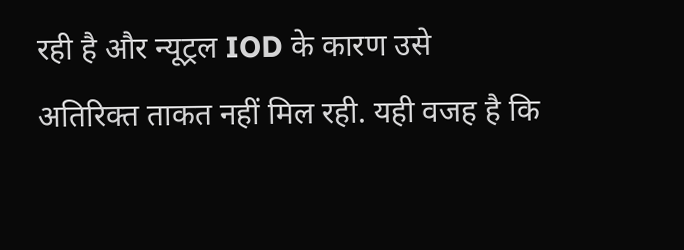रही है और न्यूट्रल IOD के कारण उसे अतिरिक्त ताकत नहीं मिल रही. यही वजह है कि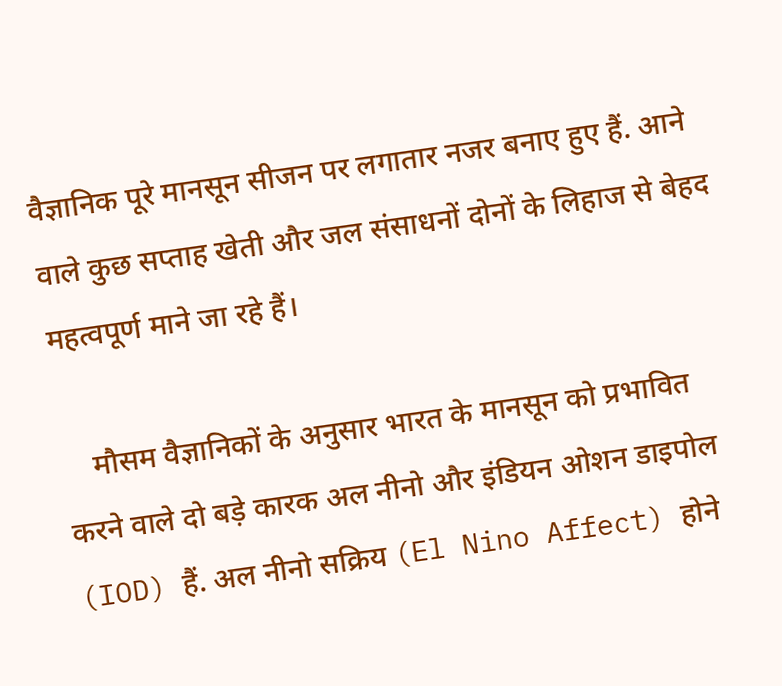वैज्ञानिक पूरे मानसून सीजन पर लगातार नजर बनाए हुए हैं. आने वाले कुछ सप्ताह खेती और जल संसाधनों दोनों के लिहाज से बेहद महत्वपूर्ण माने जा रहे हैं।

    मौसम वैज्ञानिकों के अनुसार भारत के मानसून को प्रभावित करने वाले दो बड़े कारक अल नीनो और इंडियन ओशन डाइपोल (IOD) हैं. अल नीनो सक्रिय (El Nino Affect) होने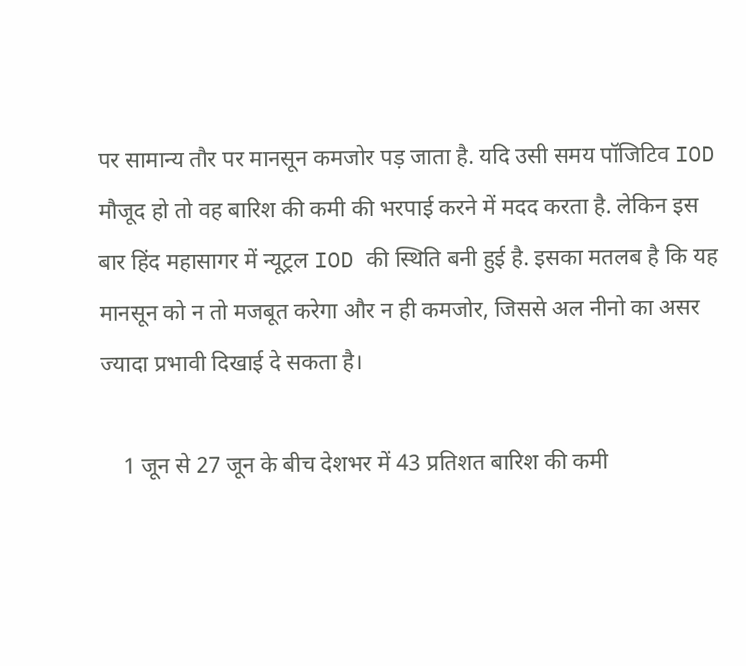पर सामान्य तौर पर मानसून कमजोर पड़ जाता है. यदि उसी समय पॉजिटिव IOD मौजूद हो तो वह बारिश की कमी की भरपाई करने में मदद करता है. लेकिन इस बार हिंद महासागर में न्यूट्रल IOD की स्थिति बनी हुई है. इसका मतलब है कि यह मानसून को न तो मजबूत करेगा और न ही कमजोर, जिससे अल नीनो का असर ज्यादा प्रभावी दिखाई दे सकता है।

    1 जून से 27 जून के बीच देशभर में 43 प्रतिशत बारिश की कमी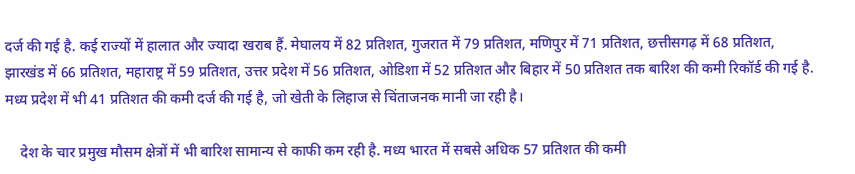दर्ज की गई है. कई राज्यों में हालात और ज्यादा खराब हैं. मेघालय में 82 प्रतिशत, गुजरात में 79 प्रतिशत, मणिपुर में 71 प्रतिशत, छत्तीसगढ़ में 68 प्रतिशत, झारखंड में 66 प्रतिशत, महाराष्ट्र में 59 प्रतिशत, उत्तर प्रदेश में 56 प्रतिशत, ओडिशा में 52 प्रतिशत और बिहार में 50 प्रतिशत तक बारिश की कमी रिकॉर्ड की गई है. मध्य प्रदेश में भी 41 प्रतिशत की कमी दर्ज की गई है, जो खेती के लिहाज से चिंताजनक मानी जा रही है।

    देश के चार प्रमुख मौसम क्षेत्रों में भी बारिश सामान्य से काफी कम रही है. मध्य भारत में सबसे अधिक 57 प्रतिशत की कमी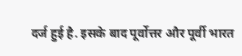दर्ज हुई है. इसके बाद पूर्वोत्तर और पूर्वी भारत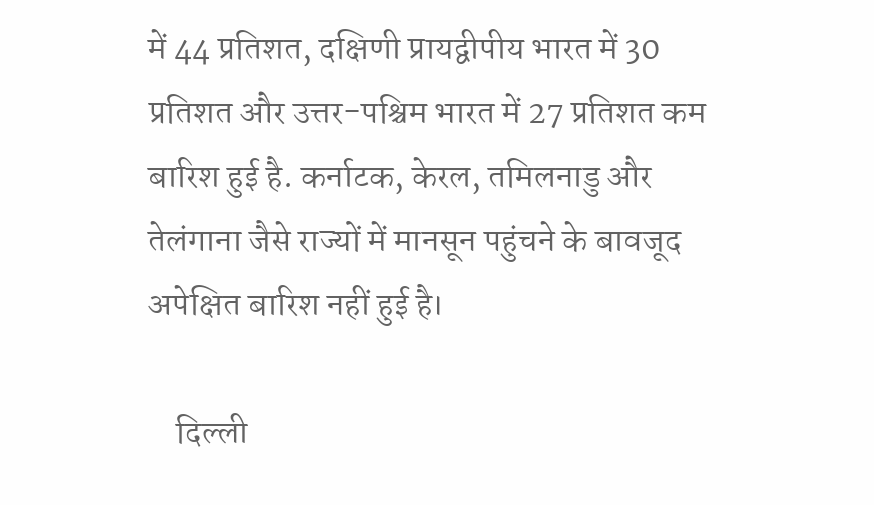में 44 प्रतिशत, दक्षिणी प्रायद्वीपीय भारत में 30 प्रतिशत और उत्तर-पश्चिम भारत में 27 प्रतिशत कम बारिश हुई है. कर्नाटक, केरल, तमिलनाडु और तेलंगाना जैसे राज्यों में मानसून पहुंचने के बावजूद अपेक्षित बारिश नहीं हुई है।

    दिल्ली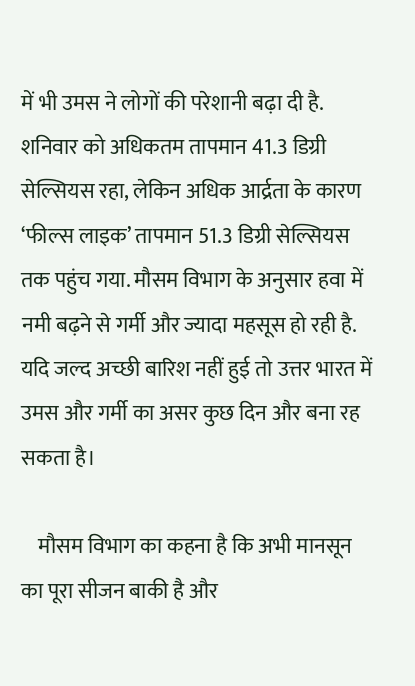में भी उमस ने लोगों की परेशानी बढ़ा दी है. शनिवार को अधिकतम तापमान 41.3 डिग्री सेल्सियस रहा, लेकिन अधिक आर्द्रता के कारण ‘फील्स लाइक’ तापमान 51.3 डिग्री सेल्सियस तक पहुंच गया. मौसम विभाग के अनुसार हवा में नमी बढ़ने से गर्मी और ज्यादा महसूस हो रही है. यदि जल्द अच्छी बारिश नहीं हुई तो उत्तर भारत में उमस और गर्मी का असर कुछ दिन और बना रह सकता है।

    मौसम विभाग का कहना है कि अभी मानसून का पूरा सीजन बाकी है और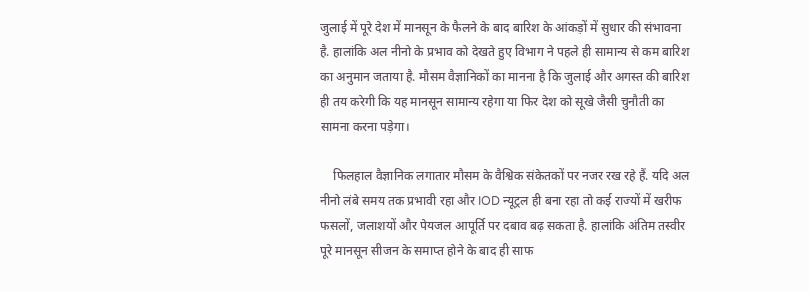जुलाई में पूरे देश में मानसून के फैलने के बाद बारिश के आंकड़ों में सुधार की संभावना है. हालांकि अल नीनो के प्रभाव को देखते हुए विभाग ने पहले ही सामान्य से कम बारिश का अनुमान जताया है. मौसम वैज्ञानिकों का मानना है कि जुलाई और अगस्त की बारिश ही तय करेगी कि यह मानसून सामान्य रहेगा या फिर देश को सूखे जैसी चुनौती का सामना करना पड़ेगा।

    फिलहाल वैज्ञानिक लगातार मौसम के वैश्विक संकेतकों पर नजर रख रहे हैं. यदि अल नीनो लंबे समय तक प्रभावी रहा और IOD न्यूट्रल ही बना रहा तो कई राज्यों में खरीफ फसलों, जलाशयों और पेयजल आपूर्ति पर दबाव बढ़ सकता है. हालांकि अंतिम तस्वीर पूरे मानसून सीजन के समाप्त होने के बाद ही साफ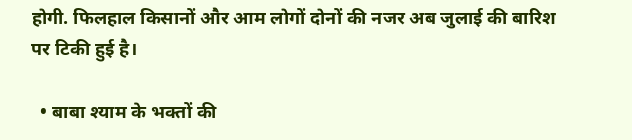होगी. फिलहाल किसानों और आम लोगों दोनों की नजर अब जुलाई की बारिश पर टिकी हुई है।

  • बाबा श्याम के भक्तों की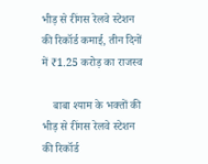भीड़ से रींगस रेलवे स्टेशन की रिकॉर्ड कमाई, तीन दिनों में ₹1.25 करोड़ का राजस्व

    बाबा श्याम के भक्तों की भीड़ से रींगस रेलवे स्टेशन की रिकॉर्ड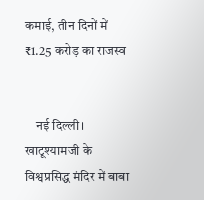कमाई, तीन दिनों में ₹1.25 करोड़ का राजस्व


    नई दिल्ली। खाटूश्यामजी के विश्वप्रसिद्ध मंदिर में बाबा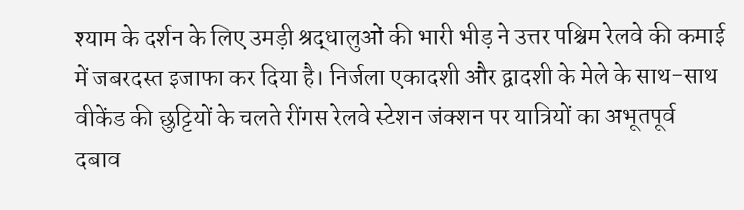श्याम के दर्शन के लिए उमड़ी श्रद्धालुओं की भारी भीड़ ने उत्तर पश्चिम रेलवे की कमाई में जबरदस्त इजाफा कर दिया है। निर्जला एकादशी और द्वादशी के मेले के साथ-साथ वीकेंड की छुट्टियों के चलते रींगस रेलवे स्टेशन जंक्शन पर यात्रियों का अभूतपूर्व दबाव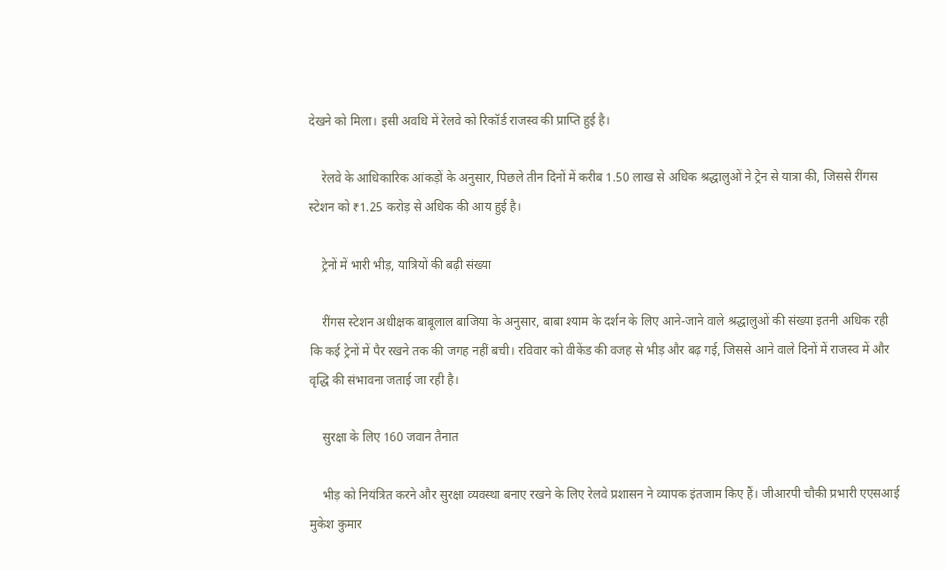देखने को मिला। इसी अवधि में रेलवे को रिकॉर्ड राजस्व की प्राप्ति हुई है।

    रेलवे के आधिकारिक आंकड़ों के अनुसार, पिछले तीन दिनों में करीब 1.50 लाख से अधिक श्रद्धालुओं ने ट्रेन से यात्रा की, जिससे रींगस स्टेशन को ₹1.25 करोड़ से अधिक की आय हुई है।

    ट्रेनों में भारी भीड़, यात्रियों की बढ़ी संख्या

    रींगस स्टेशन अधीक्षक बाबूलाल बाजिया के अनुसार, बाबा श्याम के दर्शन के लिए आने-जाने वाले श्रद्धालुओं की संख्या इतनी अधिक रही कि कई ट्रेनों में पैर रखने तक की जगह नहीं बची। रविवार को वीकेंड की वजह से भीड़ और बढ़ गई, जिससे आने वाले दिनों में राजस्व में और वृद्धि की संभावना जताई जा रही है।

    सुरक्षा के लिए 160 जवान तैनात

    भीड़ को नियंत्रित करने और सुरक्षा व्यवस्था बनाए रखने के लिए रेलवे प्रशासन ने व्यापक इंतजाम किए हैं। जीआरपी चौकी प्रभारी एएसआई मुकेश कुमार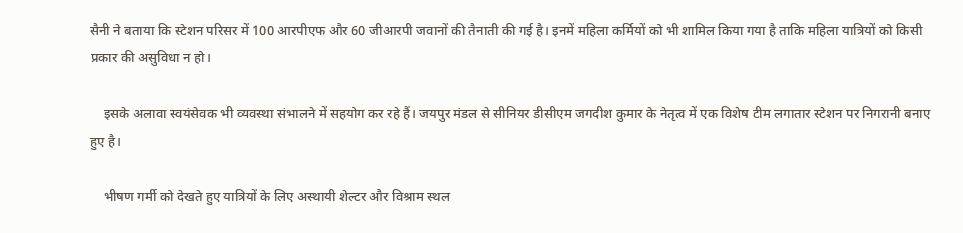सैनी ने बताया कि स्टेशन परिसर में 100 आरपीएफ और 60 जीआरपी जवानों की तैनाती की गई है। इनमें महिला कर्मियों को भी शामिल किया गया है ताकि महिला यात्रियों को किसी प्रकार की असुविधा न हो।

    इसके अलावा स्वयंसेवक भी व्यवस्था संभालने में सहयोग कर रहे हैं। जयपुर मंडल से सीनियर डीसीएम जगदीश कुमार के नेतृत्व में एक विशेष टीम लगातार स्टेशन पर निगरानी बनाए हुए है।

    भीषण गर्मी को देखते हुए यात्रियों के लिए अस्थायी शेल्टर और विश्राम स्थल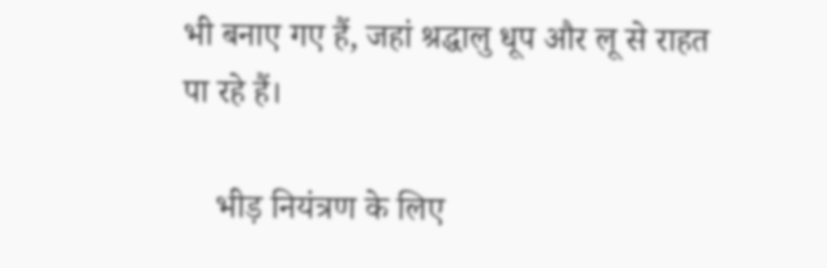भी बनाए गए हैं, जहां श्रद्धालु धूप और लू से राहत पा रहे हैं।

    भीड़ नियंत्रण के लिए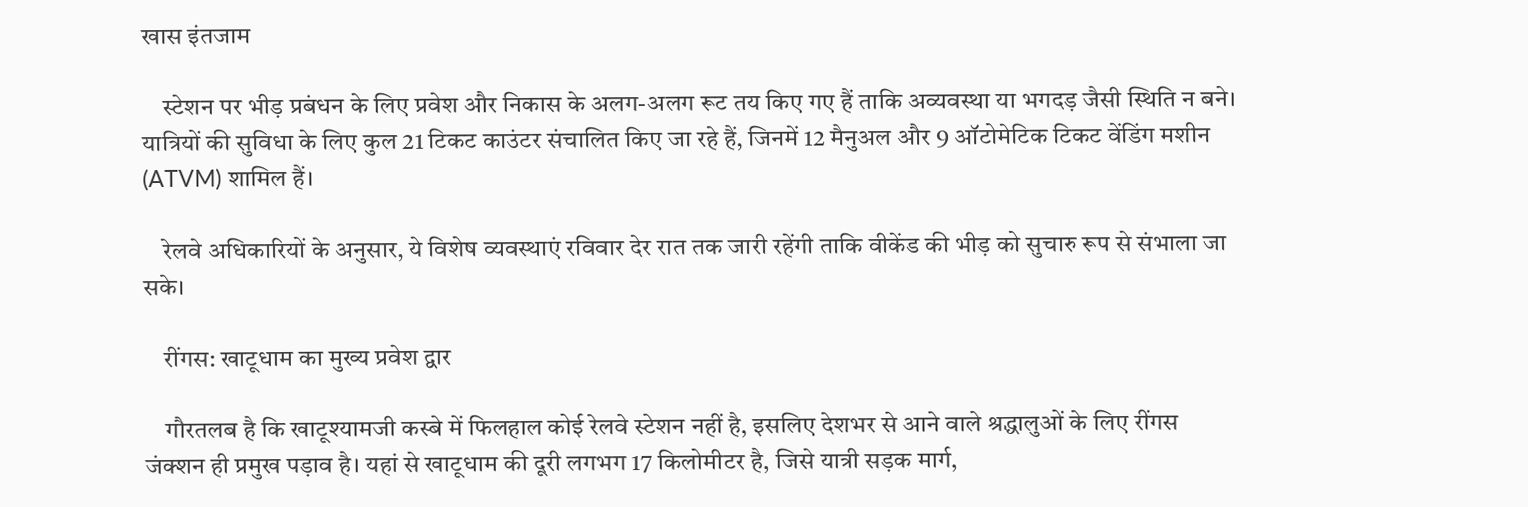खास इंतजाम

    स्टेशन पर भीड़ प्रबंधन के लिए प्रवेश और निकास के अलग-अलग रूट तय किए गए हैं ताकि अव्यवस्था या भगदड़ जैसी स्थिति न बने। यात्रियों की सुविधा के लिए कुल 21 टिकट काउंटर संचालित किए जा रहे हैं, जिनमें 12 मैनुअल और 9 ऑटोमेटिक टिकट वेंडिंग मशीन (ATVM) शामिल हैं।

    रेलवे अधिकारियों के अनुसार, ये विशेष व्यवस्थाएं रविवार देर रात तक जारी रहेंगी ताकि वीकेंड की भीड़ को सुचारु रूप से संभाला जा सके।

    रींगस: खाटूधाम का मुख्य प्रवेश द्वार

    गौरतलब है कि खाटूश्यामजी कस्बे में फिलहाल कोई रेलवे स्टेशन नहीं है, इसलिए देशभर से आने वाले श्रद्धालुओं के लिए रींगस जंक्शन ही प्रमुख पड़ाव है। यहां से खाटूधाम की दूरी लगभग 17 किलोमीटर है, जिसे यात्री सड़क मार्ग,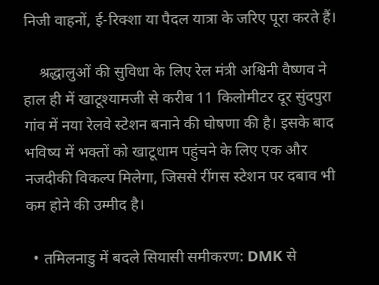निजी वाहनों, ई-रिक्शा या पैदल यात्रा के जरिए पूरा करते हैं।

    श्रद्धालुओं की सुविधा के लिए रेल मंत्री अश्विनी वैष्णव ने हाल ही में खाटूश्यामजी से करीब 11 किलोमीटर दूर सुंदपुरा गांव में नया रेलवे स्टेशन बनाने की घोषणा की है। इसके बाद भविष्य में भक्तों को खाटूधाम पहुंचने के लिए एक और नजदीकी विकल्प मिलेगा, जिससे रींगस स्टेशन पर दबाव भी कम होने की उम्मीद है।

  • तमिलनाडु में बदले सियासी समीकरण: DMK से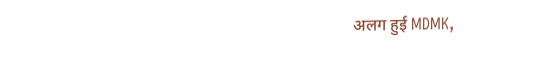अलग हुई MDMK,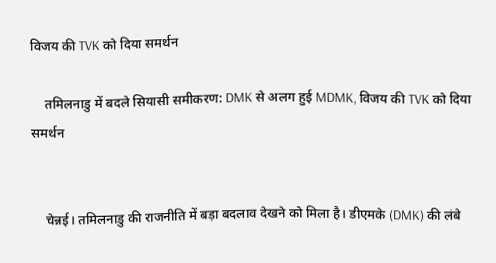विजय की TVK को दिया समर्थन

    तमिलनाडु में बदले सियासी समीकरण: DMK से अलग हुई MDMK, विजय की TVK को दिया समर्थन


    चेन्नई। तमिलनाडु की राजनीति में बड़ा बदलाव देखने को मिला है। डीएमके (DMK) की लंबे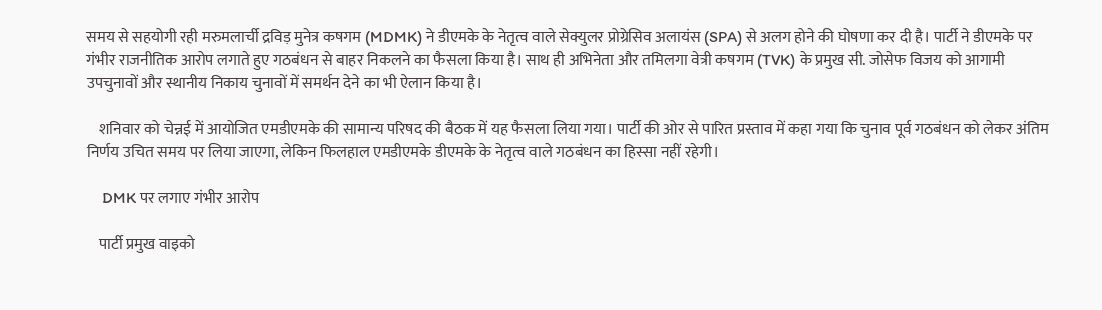समय से सहयोगी रही मरुमलार्ची द्रविड़ मुनेत्र कषगम (MDMK) ने डीएमके के नेतृत्व वाले सेक्युलर प्रोग्रेसिव अलायंस (SPA) से अलग होने की घोषणा कर दी है। पार्टी ने डीएमके पर गंभीर राजनीतिक आरोप लगाते हुए गठबंधन से बाहर निकलने का फैसला किया है। साथ ही अभिनेता और तमिलगा वेत्री कषगम (TVK) के प्रमुख सी. जोसेफ विजय को आगामी उपचुनावों और स्थानीय निकाय चुनावों में समर्थन देने का भी ऐलान किया है।

    शनिवार को चेन्नई में आयोजित एमडीएमके की सामान्य परिषद की बैठक में यह फैसला लिया गया। पार्टी की ओर से पारित प्रस्ताव में कहा गया कि चुनाव पूर्व गठबंधन को लेकर अंतिम निर्णय उचित समय पर लिया जाएगा, लेकिन फिलहाल एमडीएमके डीएमके के नेतृत्व वाले गठबंधन का हिस्सा नहीं रहेगी।

    DMK पर लगाए गंभीर आरोप

    पार्टी प्रमुख वाइको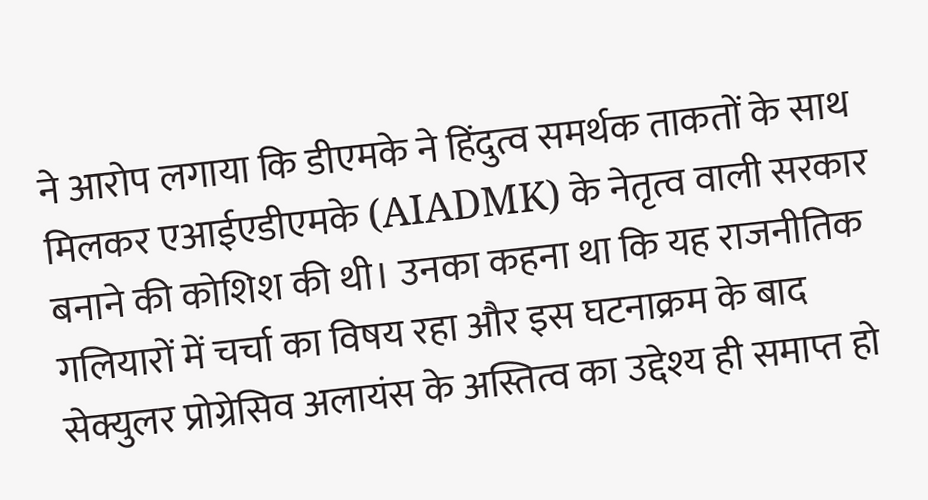ने आरोप लगाया कि डीएमके ने हिंदुत्व समर्थक ताकतों के साथ मिलकर एआईएडीएमके (AIADMK) के नेतृत्व वाली सरकार बनाने की कोशिश की थी। उनका कहना था कि यह राजनीतिक गलियारों में चर्चा का विषय रहा और इस घटनाक्रम के बाद सेक्युलर प्रोग्रेसिव अलायंस के अस्तित्व का उद्देश्य ही समाप्त हो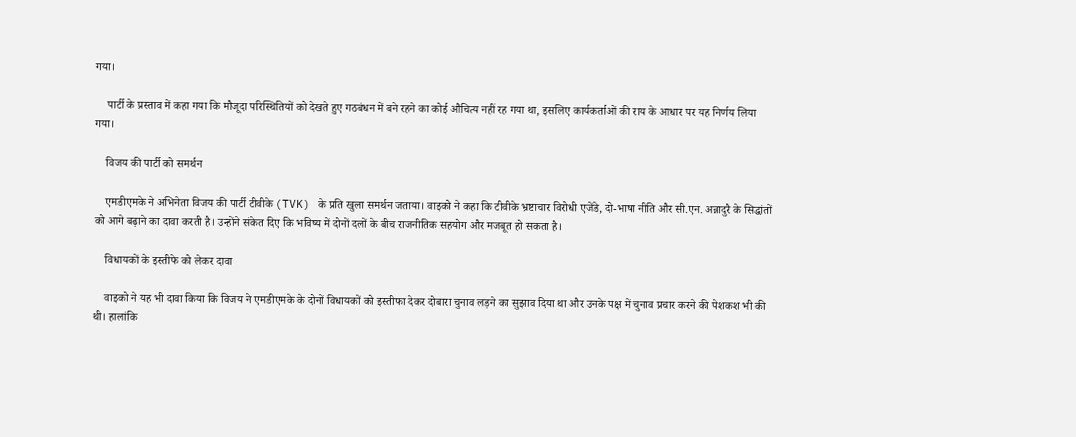गया।

    पार्टी के प्रस्ताव में कहा गया कि मौजूदा परिस्थितियों को देखते हुए गठबंधन में बने रहने का कोई औचित्य नहीं रह गया था, इसलिए कार्यकर्ताओं की राय के आधार पर यह निर्णय लिया गया।

    विजय की पार्टी को समर्थन

    एमडीएमके ने अभिनेता विजय की पार्टी टीवीके (TVK) के प्रति खुला समर्थन जताया। वाइको ने कहा कि टीवीके भ्रष्टाचार विरोधी एजेंडे, दो-भाषा नीति और सी.एन. अन्नादुरै के सिद्धांतों को आगे बढ़ाने का दावा करती है। उन्होंने संकेत दिए कि भविष्य में दोनों दलों के बीच राजनीतिक सहयोग और मजबूत हो सकता है।

    विधायकों के इस्तीफे को लेकर दावा

    वाइको ने यह भी दावा किया कि विजय ने एमडीएमके के दोनों विधायकों को इस्तीफा देकर दोबारा चुनाव लड़ने का सुझाव दिया था और उनके पक्ष में चुनाव प्रचार करने की पेशकश भी की थी। हालांकि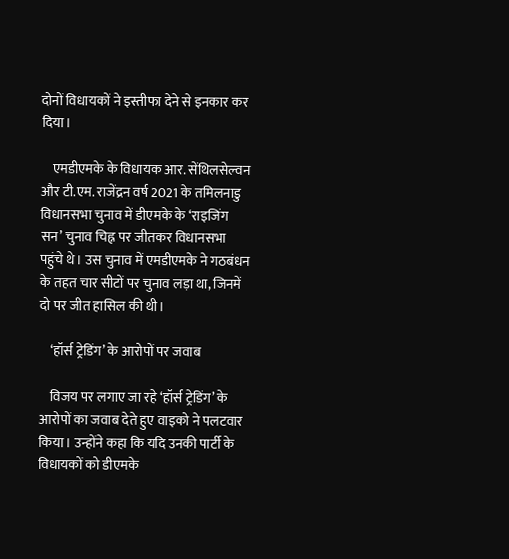दोनों विधायकों ने इस्तीफा देने से इनकार कर दिया।

    एमडीएमके के विधायक आर. सेंथिलसेल्वन और टी.एम. राजेंद्रन वर्ष 2021 के तमिलनाडु विधानसभा चुनाव में डीएमके के ‘राइजिंग सन’ चुनाव चिह्न पर जीतकर विधानसभा पहुंचे थे। उस चुनाव में एमडीएमके ने गठबंधन के तहत चार सीटों पर चुनाव लड़ा था, जिनमें दो पर जीत हासिल की थी।

    ‘हॉर्स ट्रेडिंग’ के आरोपों पर जवाब

    विजय पर लगाए जा रहे ‘हॉर्स ट्रेडिंग’ के आरोपों का जवाब देते हुए वाइको ने पलटवार किया। उन्होंने कहा कि यदि उनकी पार्टी के विधायकों को डीएमके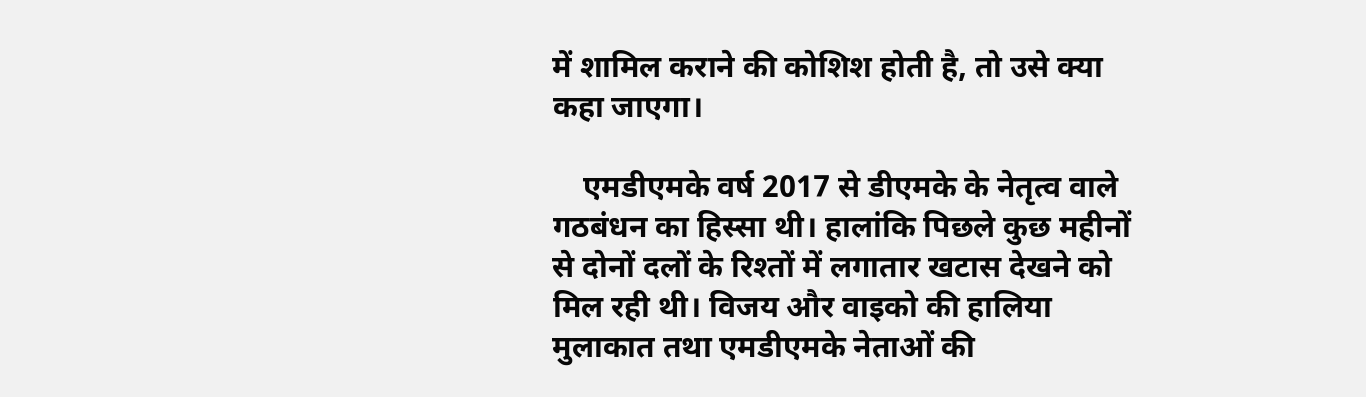में शामिल कराने की कोशिश होती है, तो उसे क्या कहा जाएगा।

    एमडीएमके वर्ष 2017 से डीएमके के नेतृत्व वाले गठबंधन का हिस्सा थी। हालांकि पिछले कुछ महीनों से दोनों दलों के रिश्तों में लगातार खटास देखने को मिल रही थी। विजय और वाइको की हालिया मुलाकात तथा एमडीएमके नेताओं की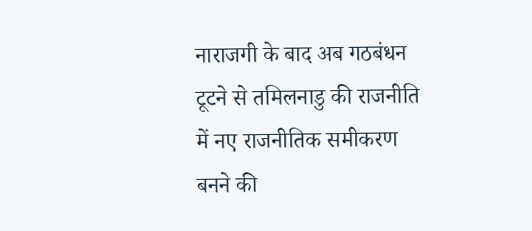नाराजगी के बाद अब गठबंधन टूटने से तमिलनाडु की राजनीति में नए राजनीतिक समीकरण बनने की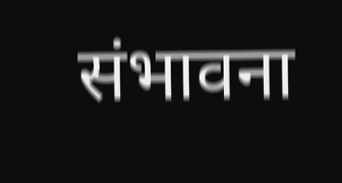संभावना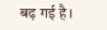बढ़ गई है।